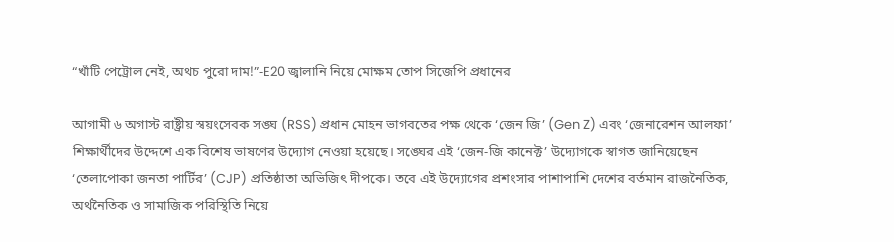“খাঁটি পেট্রোল নেই, অথচ পুরো দাম!”-E20 জ্বালানি নিয়ে মোক্ষম তোপ সিজেপি প্রধানের

আগামী ৬ অগাস্ট রাষ্ট্রীয় স্বয়ংসেবক সঙ্ঘ (RSS) প্রধান মোহন ভাগবতের পক্ষ থেকে ‘জেন জি’ (Gen Z) এবং ‘জেনারেশন আলফা’ শিক্ষার্থীদের উদ্দেশে এক বিশেষ ভাষণের উদ্যোগ নেওয়া হয়েছে। সঙ্ঘের এই ‘জেন-জি কানেক্ট’ উদ্যোগকে স্বাগত জানিয়েছেন ‘তেলাপোকা জনতা পার্টির’ (CJP) প্রতিষ্ঠাতা অভিজিৎ দীপকে। তবে এই উদ্যোগের প্রশংসার পাশাপাশি দেশের বর্তমান রাজনৈতিক, অর্থনৈতিক ও সামাজিক পরিস্থিতি নিয়ে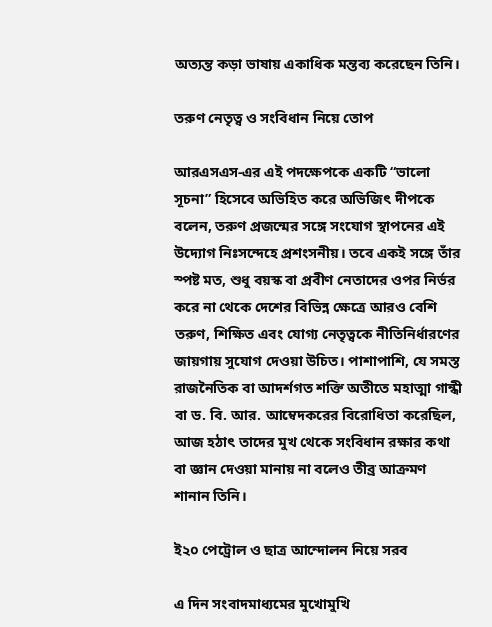অত্যন্ত কড়া ভাষায় একাধিক মন্তব্য করেছেন তিনি।

তরুণ নেতৃত্ব ও সংবিধান নিয়ে তোপ

আরএসএস-এর এই পদক্ষেপকে একটি “ভালো সূচনা” হিসেবে অভিহিত করে অভিজিৎ দীপকে বলেন, তরুণ প্রজন্মের সঙ্গে সংযোগ স্থাপনের এই উদ্যোগ নিঃসন্দেহে প্রশংসনীয়। তবে একই সঙ্গে তাঁর স্পষ্ট মত, শুধু বয়স্ক বা প্রবীণ নেতাদের ওপর নির্ভর করে না থেকে দেশের বিভিন্ন ক্ষেত্রে আরও বেশি তরুণ, শিক্ষিত এবং যোগ্য নেতৃত্বকে নীতিনির্ধারণের জায়গায় সুযোগ দেওয়া উচিত। পাশাপাশি, যে সমস্ত রাজনৈতিক বা আদর্শগত শক্তি অতীতে মহাত্মা গান্ধী বা ড. বি. আর. আম্বেদকরের বিরোধিতা করেছিল, আজ হঠাৎ তাদের মুখ থেকে সংবিধান রক্ষার কথা বা জ্ঞান দেওয়া মানায় না বলেও তীব্র আক্রমণ শানান তিনি।

ই২০ পেট্রোল ও ছাত্র আন্দোলন নিয়ে সরব

এ দিন সংবাদমাধ্যমের মুখোমুখি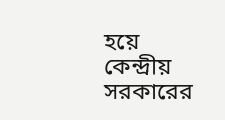হয়ে কেন্দ্রীয় সরকারের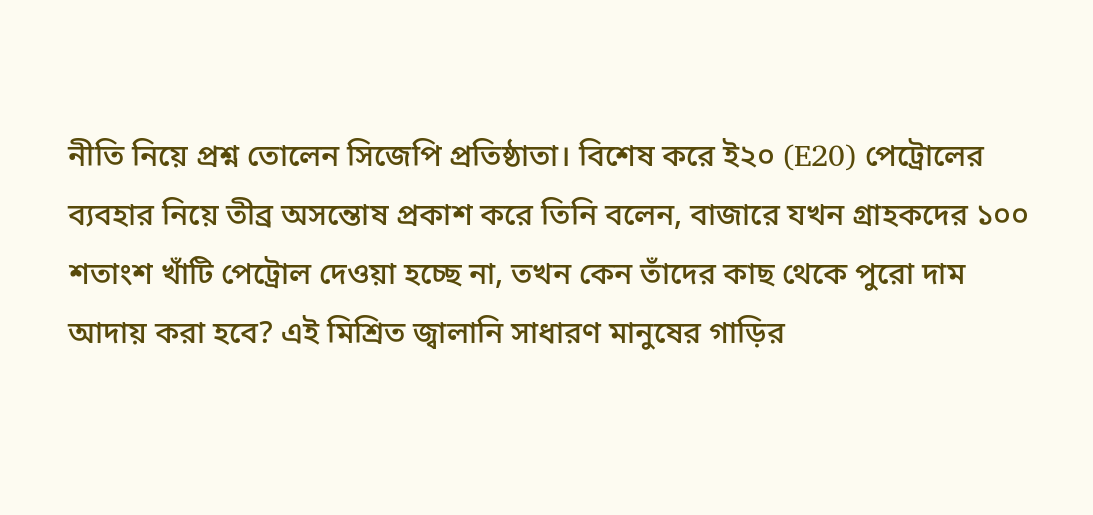নীতি নিয়ে প্রশ্ন তোলেন সিজেপি প্রতিষ্ঠাতা। বিশেষ করে ই২০ (E20) পেট্রোলের ব্যবহার নিয়ে তীব্র অসন্তোষ প্রকাশ করে তিনি বলেন, বাজারে যখন গ্রাহকদের ১০০ শতাংশ খাঁটি পেট্রোল দেওয়া হচ্ছে না, তখন কেন তাঁদের কাছ থেকে পুরো দাম আদায় করা হবে? এই মিশ্রিত জ্বালানি সাধারণ মানুষের গাড়ির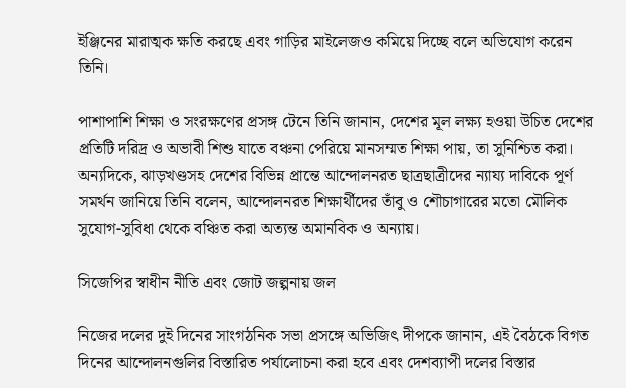ইঞ্জিনের মারাত্মক ক্ষতি করছে এবং গাড়ির মাইলেজও কমিয়ে দিচ্ছে বলে অভিযোগ করেন তিনি।

পাশাপাশি শিক্ষা ও সংরক্ষণের প্রসঙ্গ টেনে তিনি জানান, দেশের মূল লক্ষ্য হওয়া উচিত দেশের প্রতিটি দরিদ্র ও অভাবী শিশু যাতে বঞ্চনা পেরিয়ে মানসম্মত শিক্ষা পায়, তা সুনিশ্চিত করা। অন্যদিকে, ঝাড়খণ্ডসহ দেশের বিভিন্ন প্রান্তে আন্দোলনরত ছাত্রছাত্রীদের ন্যায্য দাবিকে পূর্ণ সমর্থন জানিয়ে তিনি বলেন, আন্দোলনরত শিক্ষার্থীদের তাঁবু ও শৌচাগারের মতো মৌলিক সুযোগ-সুবিধা থেকে বঞ্চিত করা অত্যন্ত অমানবিক ও অন্যায়।

সিজেপির স্বাধীন নীতি এবং জোট জল্পনায় জল

নিজের দলের দুই দিনের সাংগঠনিক সভা প্রসঙ্গে অভিজিৎ দীপকে জানান, এই বৈঠকে বিগত দিনের আন্দোলনগুলির বিস্তারিত পর্যালোচনা করা হবে এবং দেশব্যাপী দলের বিস্তার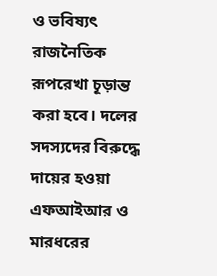ও ভবিষ্যৎ রাজনৈতিক রূপরেখা চূড়ান্ত করা হবে। দলের সদস্যদের বিরুদ্ধে দায়ের হওয়া এফআইআর ও মারধরের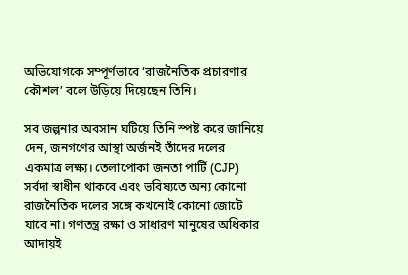অভিযোগকে সম্পূর্ণভাবে ‘রাজনৈতিক প্রচারণার কৌশল’ বলে উড়িয়ে দিয়েছেন তিনি।

সব জল্পনার অবসান ঘটিয়ে তিনি স্পষ্ট করে জানিয়ে দেন, জনগণের আস্থা অর্জনই তাঁদের দলের একমাত্র লক্ষ্য। তেলাপোকা জনতা পার্টি (CJP) সর্বদা স্বাধীন থাকবে এবং ভবিষ্যতে অন্য কোনো রাজনৈতিক দলের সঙ্গে কখনোই কোনো জোটে যাবে না। গণতন্ত্র রক্ষা ও সাধারণ মানুষের অধিকার আদায়ই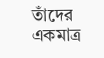তাঁদের একমাত্র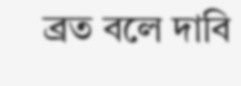ব্রত বলে দাবি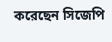করেছেন সিজেপি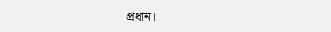প্রধান।